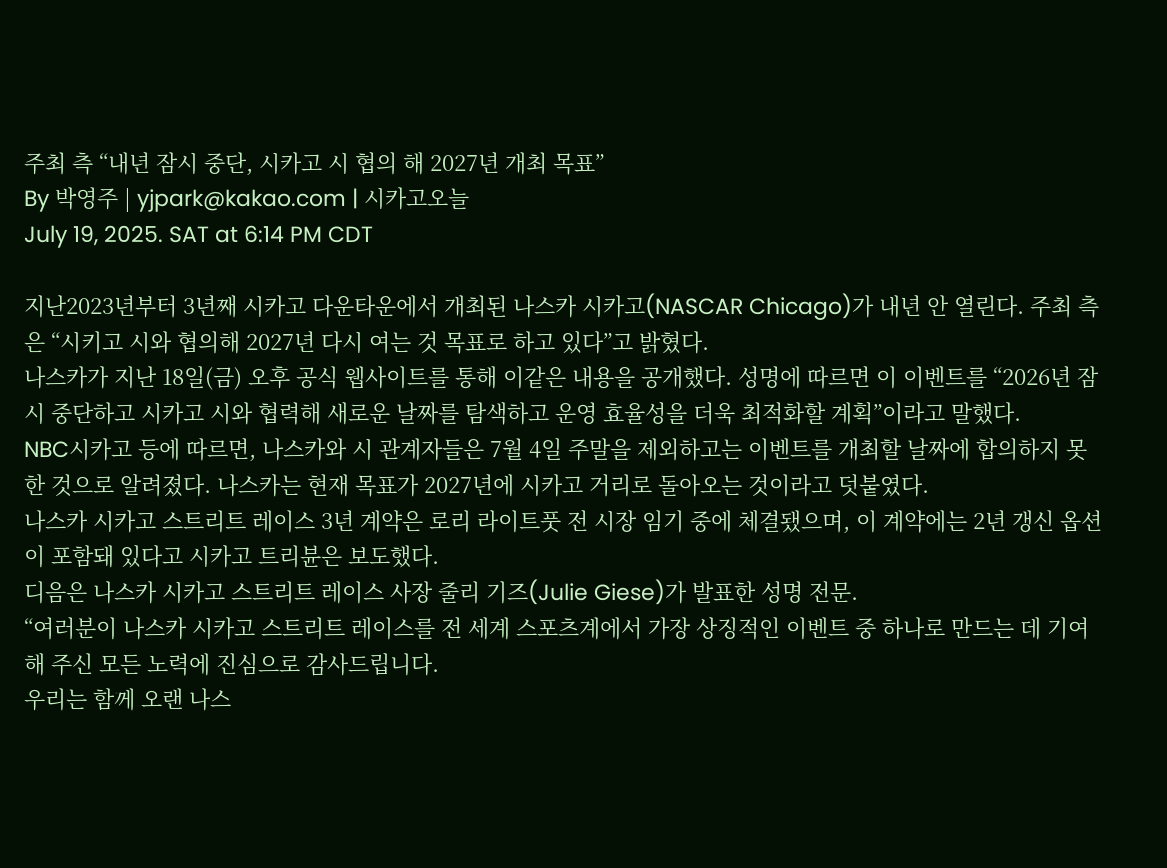주최 측 “내년 잠시 중단, 시카고 시 협의 해 2027년 개최 목표”
By 박영주 | yjpark@kakao.com | 시카고오늘
July 19, 2025. SAT at 6:14 PM CDT

지난2023년부터 3년째 시카고 다운타운에서 개최된 나스카 시카고(NASCAR Chicago)가 내년 안 열린다. 주최 측은 “시키고 시와 협의해 2027년 다시 여는 것 목표로 하고 있다”고 밝혔다.
나스카가 지난 18일(금) 오후 공식 웹사이트를 통해 이같은 내용을 공개했다. 성명에 따르면 이 이벤트를 “2026년 잠시 중단하고 시카고 시와 협력해 새로운 날짜를 탐색하고 운영 효율성을 더욱 최적화할 계획”이라고 말했다.
NBC시카고 등에 따르면, 나스카와 시 관계자들은 7월 4일 주말을 제외하고는 이벤트를 개최할 날짜에 합의하지 못한 것으로 알려졌다. 나스카는 현재 목표가 2027년에 시카고 거리로 돌아오는 것이라고 덧붙였다.
나스카 시카고 스트리트 레이스 3년 계약은 로리 라이트풋 전 시장 임기 중에 체결됐으며, 이 계약에는 2년 갱신 옵션이 포함돼 있다고 시카고 트리뷴은 보도했다.
디음은 나스카 시카고 스트리트 레이스 사장 줄리 기즈(Julie Giese)가 발표한 성명 전문.
“여러분이 나스카 시카고 스트리트 레이스를 전 세계 스포츠계에서 가장 상징적인 이벤트 중 하나로 만드는 데 기여해 주신 모든 노력에 진심으로 감사드립니다.
우리는 함께 오랜 나스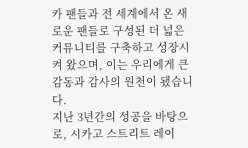카 팬들과 전 세계에서 온 새로운 팬들로 구성된 더 넓은 커뮤니티를 구축하고 성장시켜 왔으며, 이는 우리에게 큰 감동과 감사의 원천이 됐습니다.
지난 3년간의 성공을 바탕으로, 시카고 스트리트 레이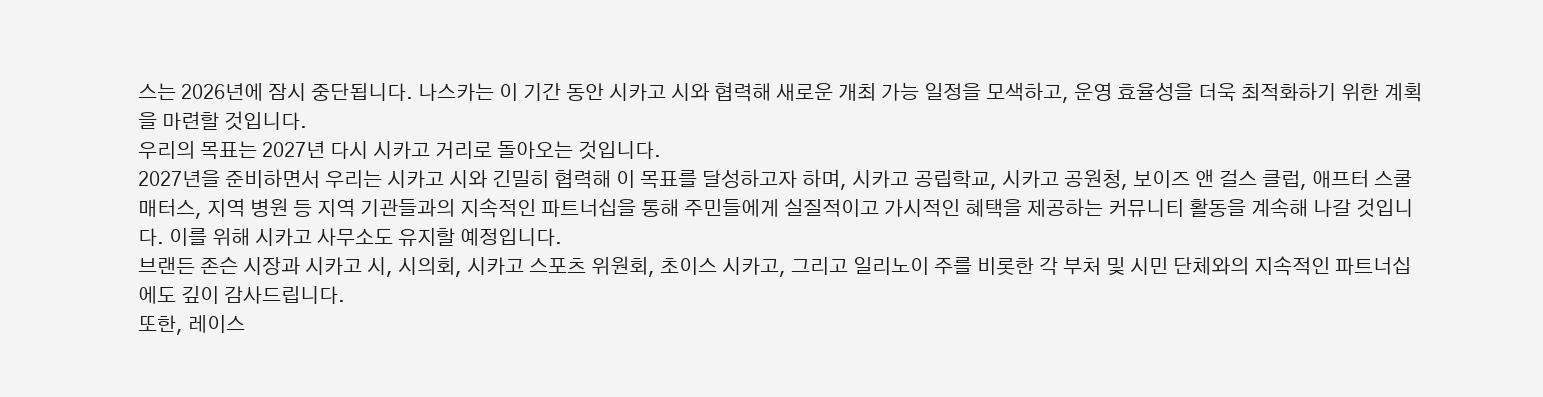스는 2026년에 잠시 중단됩니다. 나스카는 이 기간 동안 시카고 시와 협력해 새로운 개최 가능 일정을 모색하고, 운영 효율성을 더욱 최적화하기 위한 계획을 마련할 것입니다.
우리의 목표는 2027년 다시 시카고 거리로 돌아오는 것입니다.
2027년을 준비하면서 우리는 시카고 시와 긴밀히 협력해 이 목표를 달성하고자 하며, 시카고 공립학교, 시카고 공원청, 보이즈 앤 걸스 클럽, 애프터 스쿨 매터스, 지역 병원 등 지역 기관들과의 지속적인 파트너십을 통해 주민들에게 실질적이고 가시적인 혜택을 제공하는 커뮤니티 활동을 계속해 나갈 것입니다. 이를 위해 시카고 사무소도 유지할 예정입니다.
브랜든 존슨 시장과 시카고 시, 시의회, 시카고 스포츠 위원회, 초이스 시카고, 그리고 일리노이 주를 비롯한 각 부처 및 시민 단체와의 지속적인 파트너십에도 깊이 감사드립니다.
또한, 레이스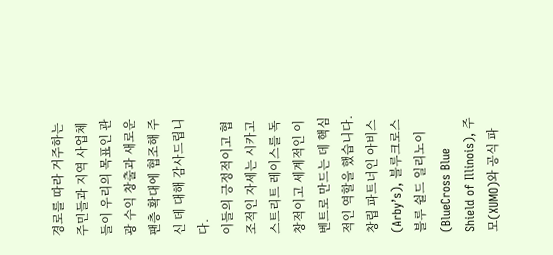경로를 따라 거주하는 주민들과 지역 사업체들이 우리의 목표인 관광 수익 창출과 새로운 팬층 확대에 협조해 주신 데 대해 감사드립니다.
이들의 긍정적이고 협조적인 자세는 시카고 스트리트 레이스를 독창적이고 세계적인 이벤트로 만드는 데 핵심적인 역할을 했습니다.
창립 파트너인 아비스(Arby’s), 블루크로스 블루 쉴드 일리노이(BlueCross Blue Shield of Illinois), 주모(XUMO)와 공식 파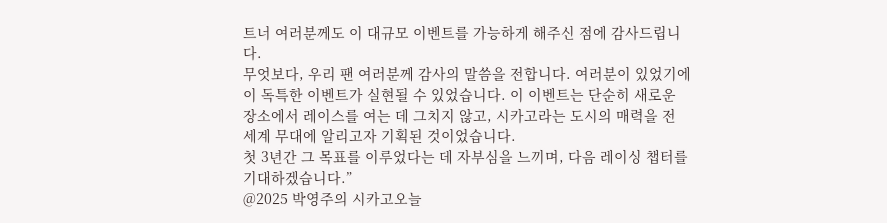트너 여러분께도 이 대규모 이벤트를 가능하게 해주신 점에 감사드립니다.
무엇보다, 우리 팬 여러분께 감사의 말씀을 전합니다. 여러분이 있었기에 이 독특한 이벤트가 실현될 수 있었습니다. 이 이벤트는 단순히 새로운 장소에서 레이스를 여는 데 그치지 않고, 시카고라는 도시의 매력을 전 세계 무대에 알리고자 기획된 것이었습니다.
첫 3년간 그 목표를 이루었다는 데 자부심을 느끼며, 다음 레이싱 챕터를 기대하겠습니다.”
@2025 박영주의 시카고오늘